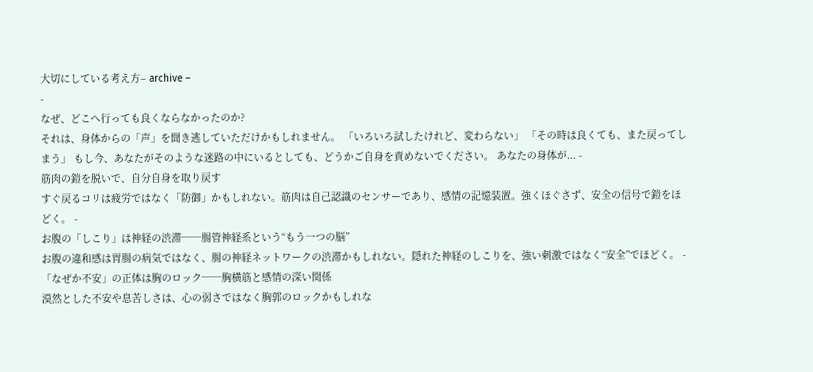大切にしている考え方– archive –
-
なぜ、どこへ行っても良くならなかったのか?
それは、身体からの「声」を聞き逃していただけかもしれません。 「いろいろ試したけれど、変わらない」 「その時は良くても、また戻ってしまう」 もし今、あなたがそのような迷路の中にいるとしても、どうかご自身を責めないでください。 あなたの身体が... -
筋肉の鎧を脱いで、自分自身を取り戻す
すぐ戻るコリは疲労ではなく「防御」かもしれない。筋肉は自己認識のセンサーであり、感情の記憶装置。強くほぐさず、安全の信号で鎧をほどく。 -
お腹の「しこり」は神経の渋滞──腸管神経系という“もう一つの脳”
お腹の違和感は胃腸の病気ではなく、腸の神経ネットワークの渋滞かもしれない。隠れた神経のしこりを、強い刺激ではなく“安全”でほどく。 -
「なぜか不安」の正体は胸のロック──胸横筋と感情の深い関係
漠然とした不安や息苦しさは、心の弱さではなく胸郭のロックかもしれな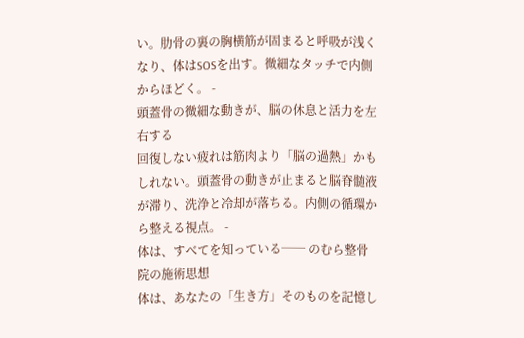い。肋骨の裏の胸横筋が固まると呼吸が浅くなり、体はSOSを出す。微細なタッチで内側からほどく。 -
頭蓋骨の微細な動きが、脳の休息と活力を左右する
回復しない疲れは筋肉より「脳の過熱」かもしれない。頭蓋骨の動きが止まると脳脊髄液が滞り、洗浄と冷却が落ちる。内側の循環から整える視点。 -
体は、すべてを知っている── のむら整骨院の施術思想
体は、あなたの「生き方」そのものを記憶し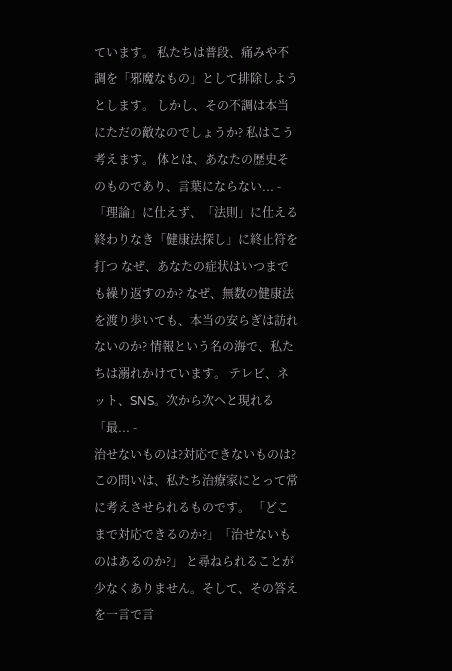ています。 私たちは普段、痛みや不調を「邪魔なもの」として排除しようとします。 しかし、その不調は本当にただの敵なのでしょうか? 私はこう考えます。 体とは、あなたの歴史そのものであり、言葉にならない... -
「理論」に仕えず、「法則」に仕える
終わりなき「健康法探し」に終止符を打つ なぜ、あなたの症状はいつまでも繰り返すのか? なぜ、無数の健康法を渡り歩いても、本当の安らぎは訪れないのか? 情報という名の海で、私たちは溺れかけています。 テレビ、ネット、SNS。次から次へと現れる「最... -
治せないものは?対応できないものは?
この問いは、私たち治療家にとって常に考えさせられるものです。 「どこまで対応できるのか?」「治せないものはあるのか?」 と尋ねられることが少なくありません。そして、その答えを一言で言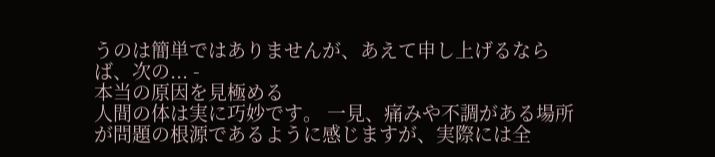うのは簡単ではありませんが、あえて申し上げるならば、次の... -
本当の原因を見極める
人間の体は実に巧妙です。 一見、痛みや不調がある場所が問題の根源であるように感じますが、実際には全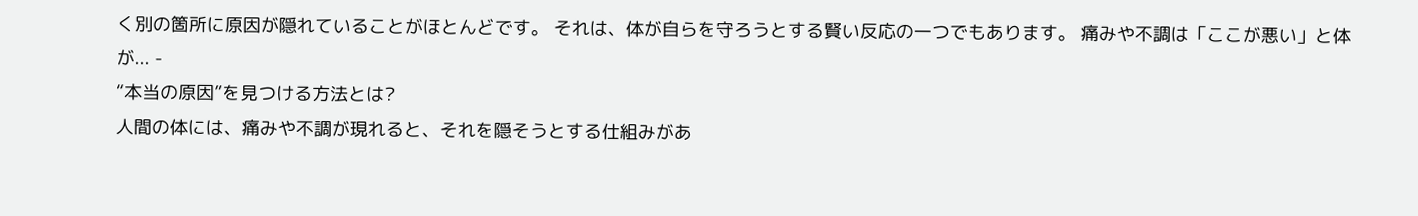く別の箇所に原因が隠れていることがほとんどです。 それは、体が自らを守ろうとする賢い反応の一つでもあります。 痛みや不調は「ここが悪い」と体が... -
“本当の原因”を見つける方法とは?
人間の体には、痛みや不調が現れると、それを隠そうとする仕組みがあ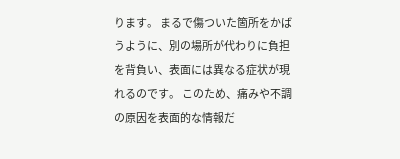ります。 まるで傷ついた箇所をかばうように、別の場所が代わりに負担を背負い、表面には異なる症状が現れるのです。 このため、痛みや不調の原因を表面的な情報だ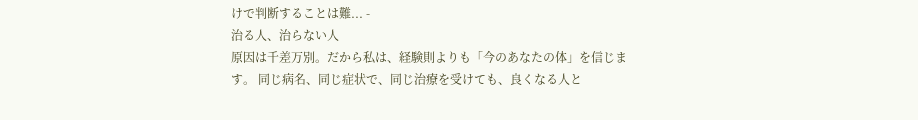けで判断することは難... -
治る人、治らない人
原因は千差万別。だから私は、経験則よりも「今のあなたの体」を信じます。 同じ病名、同じ症状で、同じ治療を受けても、良くなる人と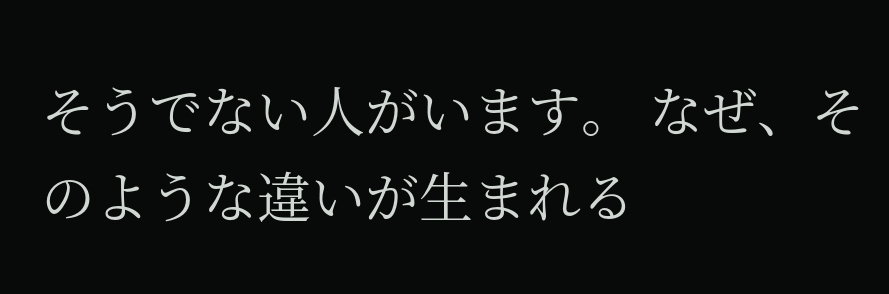そうでない人がいます。 なぜ、そのような違いが生まれる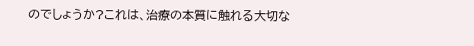のでしょうか?これは、治療の本質に触れる大切な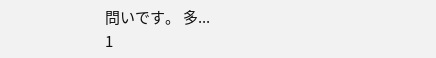問いです。 多...
1